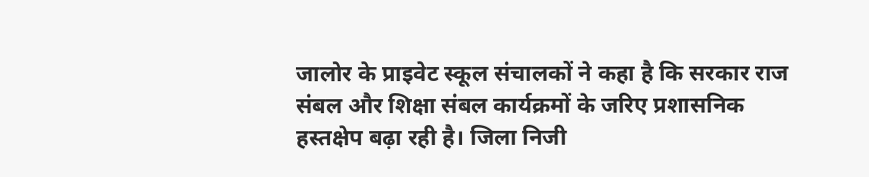जालोर के प्राइवेट स्कूल संचालकों ने कहा है कि सरकार राज संबल और शिक्षा संबल कार्यक्रमों के जरिए प्रशासनिक हस्तक्षेप बढ़ा रही है। जिला निजी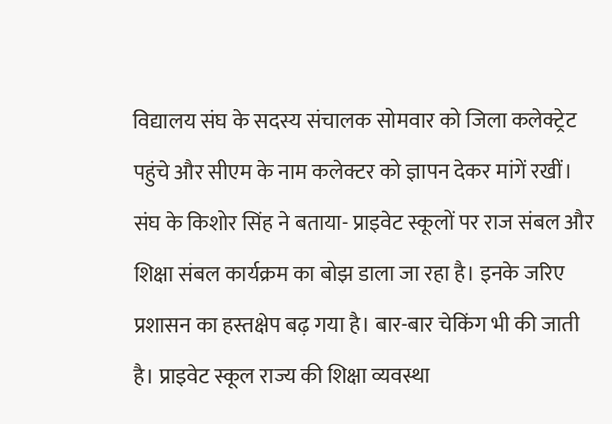विद्यालय संघ के सदस्य संचालक सोमवार को जिला कलेक्ट्रेट पहुंचे और सीएम के नाम कलेक्टर को ज्ञापन देकर मांगें रखीं। संघ के किशोर सिंह ने बताया- प्राइवेट स्कूलों पर राज संबल और शिक्षा संबल कार्यक्रम का बोझ डाला जा रहा है। इनके जरिए प्रशासन का हस्तक्षेप बढ़ गया है। बार-बार चेकिंग भी की जाती है। प्राइवेट स्कूल राज्य की शिक्षा व्यवस्था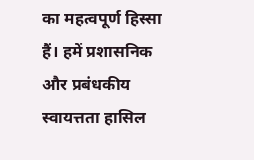का महत्वपूर्ण हिस्सा हैं। हमें प्रशासनिक और प्रबंधकीय स्वायत्तता हासिल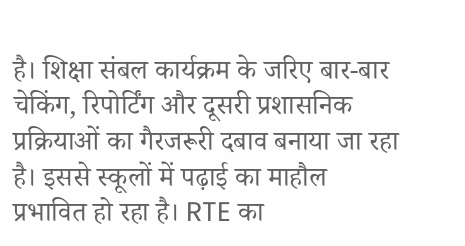है। शिक्षा संबल कार्यक्रम के जरिए बार-बार चेकिंग, रिपोर्टिंग और दूसरी प्रशासनिक प्रक्रियाओं का गैरजरूरी दबाव बनाया जा रहा है। इससे स्कूलों में पढ़ाई का माहौल प्रभावित हो रहा है। RTE का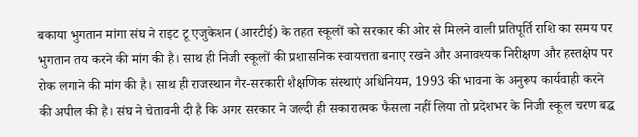बकाया भुगतान मांगा संघ ने राइट टू एजुकेशन (आरटीई) के तहत स्कूलों को सरकार की ओर से मिलने वाली प्रतिपूर्ति राशि का समय पर भुगतान तय करने की मांग की है। साथ ही निजी स्कूलों की प्रशासनिक स्वायत्तता बनाए रखने और अनावश्यक निरीक्षण और हस्तक्षेप पर रोक लगाने की मांग की है। साथ ही राजस्थान गैर-सरकारी शैक्षणिक संस्थाएं अधिनियम, 1993 की भावना के अनुरूप कार्यवाही करने की अपील की है। संघ ने चेतावनी दी है कि अगर सरकार ने जल्दी ही सकारात्मक फैसला नहीं लिया तो प्रदेशभर के निजी स्कूल चरण बद्ध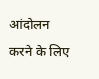आंदोलन करने के लिए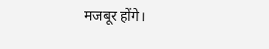मजबूर होंगे।